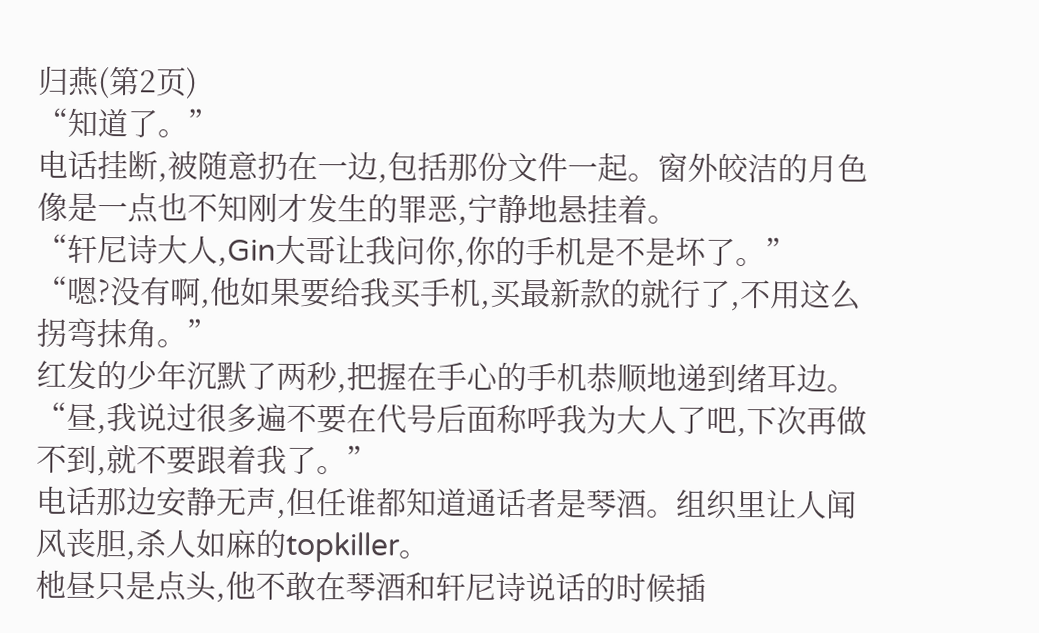归燕(第2页)
“知道了。”
电话挂断,被随意扔在一边,包括那份文件一起。窗外皎洁的月色像是一点也不知刚才发生的罪恶,宁静地悬挂着。
“轩尼诗大人,Gin大哥让我问你,你的手机是不是坏了。”
“嗯?没有啊,他如果要给我买手机,买最新款的就行了,不用这么拐弯抹角。”
红发的少年沉默了两秒,把握在手心的手机恭顺地递到绪耳边。
“昼,我说过很多遍不要在代号后面称呼我为大人了吧,下次再做不到,就不要跟着我了。”
电话那边安静无声,但任谁都知道通话者是琴酒。组织里让人闻风丧胆,杀人如麻的topkiller。
杝昼只是点头,他不敢在琴酒和轩尼诗说话的时候插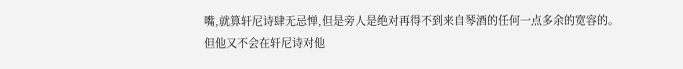嘴,就算轩尼诗肆无忌惮,但是旁人是绝对再得不到来自琴酒的任何一点多余的宽容的。但他又不会在轩尼诗对他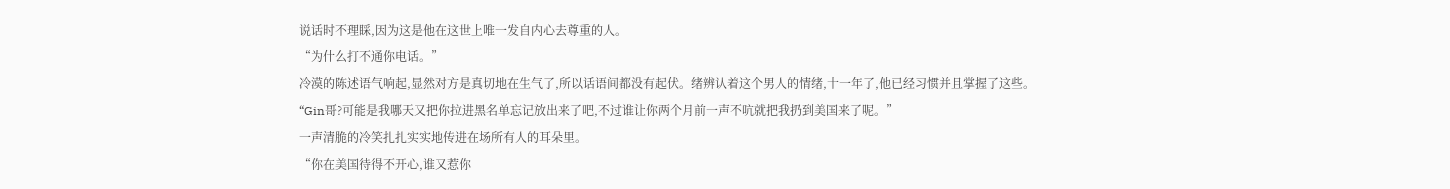说话时不理睬,因为这是他在这世上唯一发自内心去尊重的人。
“为什么打不通你电话。”
冷漠的陈述语气响起,显然对方是真切地在生气了,所以话语间都没有起伏。绪辨认着这个男人的情绪,十一年了,他已经习惯并且掌握了这些。
“Gin哥?可能是我哪天又把你拉进黑名单忘记放出来了吧,不过谁让你两个月前一声不吭就把我扔到美国来了呢。”
一声清脆的冷笑扎扎实实地传进在场所有人的耳朵里。
“你在美国待得不开心,谁又惹你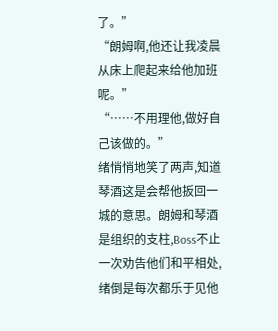了。”
“朗姆啊,他还让我凌晨从床上爬起来给他加班呢。”
“……不用理他,做好自己该做的。”
绪悄悄地笑了两声,知道琴酒这是会帮他扳回一城的意思。朗姆和琴酒是组织的支柱,Boss不止一次劝告他们和平相处,绪倒是每次都乐于见他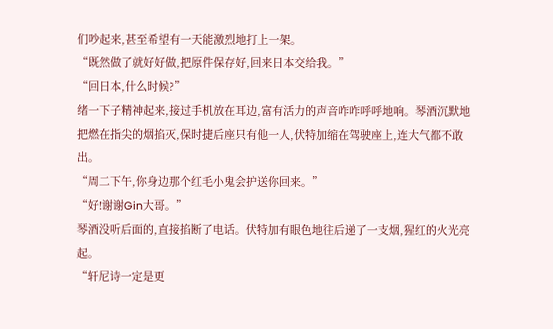们吵起来,甚至希望有一天能激烈地打上一架。
“既然做了就好好做,把原件保存好,回来日本交给我。”
“回日本,什么时候?”
绪一下子精神起来,接过手机放在耳边,富有活力的声音咋咋呼呼地响。琴酒沉默地把燃在指尖的烟掐灭,保时捷后座只有他一人,伏特加缩在驾驶座上,连大气都不敢出。
“周二下午,你身边那个红毛小鬼会护送你回来。”
“好!谢谢Gin大哥。”
琴酒没听后面的,直接掐断了电话。伏特加有眼色地往后递了一支烟,猩红的火光亮起。
“轩尼诗一定是更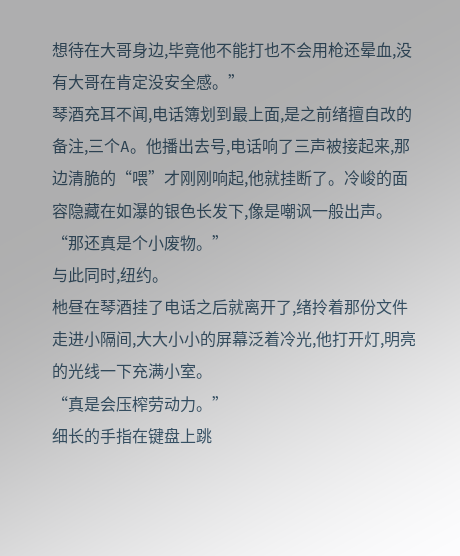想待在大哥身边,毕竟他不能打也不会用枪还晕血,没有大哥在肯定没安全感。”
琴酒充耳不闻,电话簿划到最上面,是之前绪擅自改的备注,三个A。他播出去号,电话响了三声被接起来,那边清脆的“喂”才刚刚响起,他就挂断了。冷峻的面容隐藏在如瀑的银色长发下,像是嘲讽一般出声。
“那还真是个小废物。”
与此同时,纽约。
杝昼在琴酒挂了电话之后就离开了,绪拎着那份文件走进小隔间,大大小小的屏幕泛着冷光,他打开灯,明亮的光线一下充满小室。
“真是会压榨劳动力。”
细长的手指在键盘上跳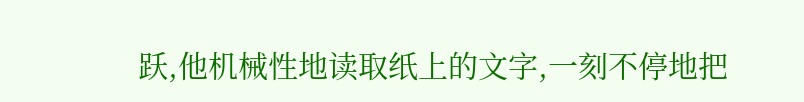跃,他机械性地读取纸上的文字,一刻不停地把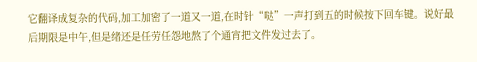它翻译成复杂的代码,加工加密了一道又一道,在时针“哒”一声打到五的时候按下回车键。说好最后期限是中午,但是绪还是任劳任怨地熬了个通宵把文件发过去了。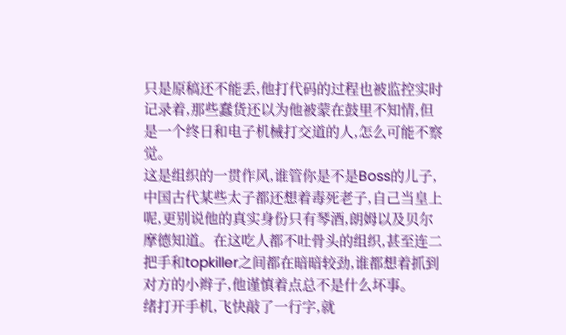只是原稿还不能丢,他打代码的过程也被监控实时记录着,那些蠢货还以为他被蒙在鼓里不知情,但是一个终日和电子机械打交道的人,怎么可能不察觉。
这是组织的一贯作风,谁管你是不是Boss的儿子,中国古代某些太子都还想着毒死老子,自己当皇上呢,更别说他的真实身份只有琴酒,朗姆以及贝尔摩德知道。在这吃人都不吐骨头的组织,甚至连二把手和topkiller之间都在暗暗较劲,谁都想着抓到对方的小辫子,他谨慎着点总不是什么坏事。
绪打开手机,飞快敲了一行字,就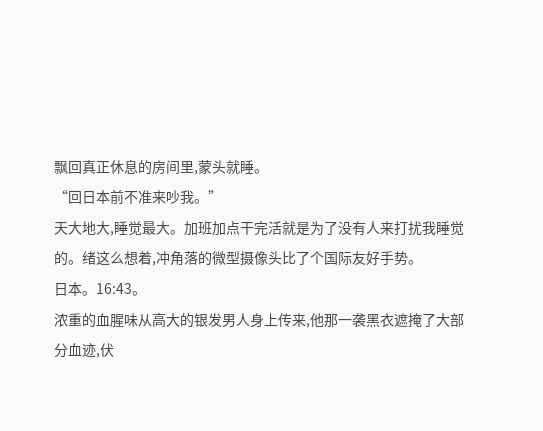飘回真正休息的房间里,蒙头就睡。
“回日本前不准来吵我。”
天大地大,睡觉最大。加班加点干完活就是为了没有人来打扰我睡觉的。绪这么想着,冲角落的微型摄像头比了个国际友好手势。
日本。16:43。
浓重的血腥味从高大的银发男人身上传来,他那一袭黑衣遮掩了大部分血迹,伏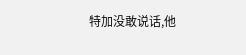特加没敢说话,他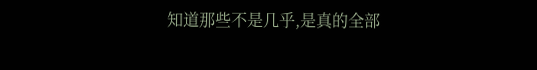知道那些不是几乎,是真的全部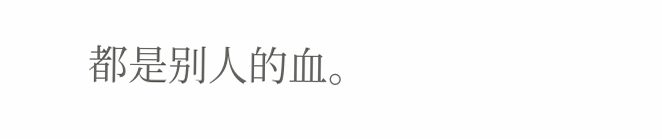都是别人的血。